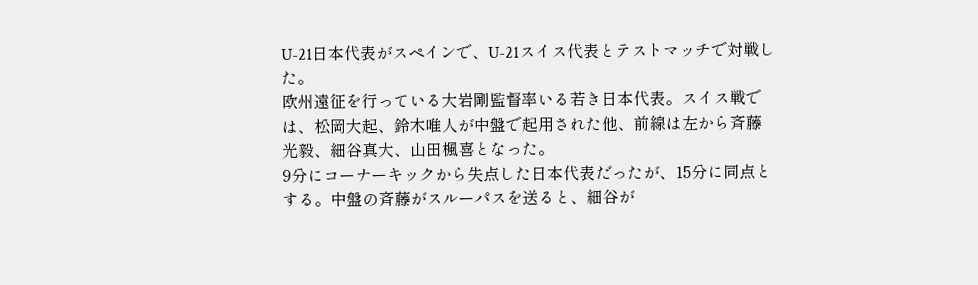U-21日本代表がスペインで、U-21スイス代表とテストマッチで対戦した。
欧州遠征を行っている大岩剛監督率いる若き日本代表。スイス戦では、松岡大起、鈴木唯人が中盤で起用された他、前線は左から斉藤光毅、細谷真大、山田楓喜となった。
9分にコーナーキックから失点した日本代表だったが、15分に同点とする。中盤の斉藤がスルーパスを送ると、細谷が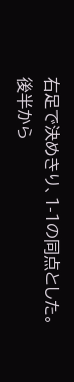右足で決めきり、1-1の同点とした。
後半から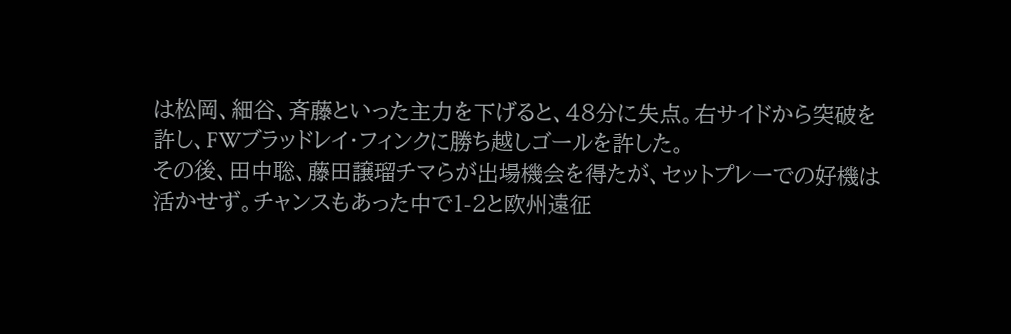は松岡、細谷、斉藤といった主力を下げると、48分に失点。右サイドから突破を許し、FWブラッドレイ・フィンクに勝ち越しゴールを許した。
その後、田中聡、藤田譲瑠チマらが出場機会を得たが、セットプレーでの好機は活かせず。チャンスもあった中で1-2と欧州遠征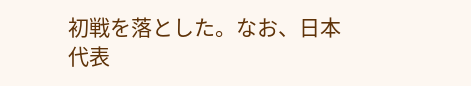初戦を落とした。なお、日本代表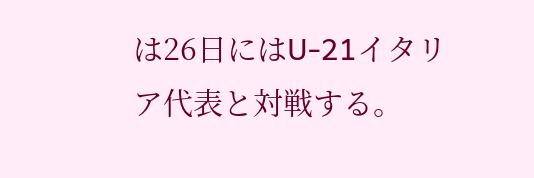は26日にはU-21イタリア代表と対戦する。